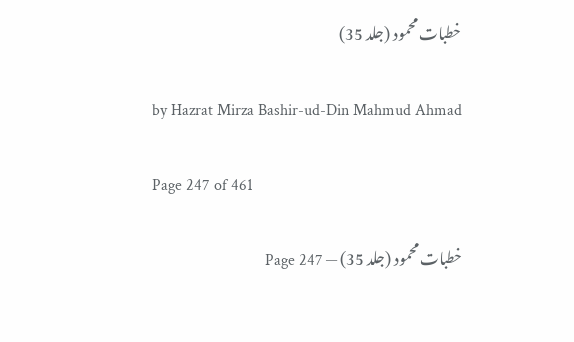خطبات محمود (جلد 35)

by Hazrat Mirza Bashir-ud-Din Mahmud Ahmad

Page 247 of 461

خطبات محمود (جلد 35) — Page 247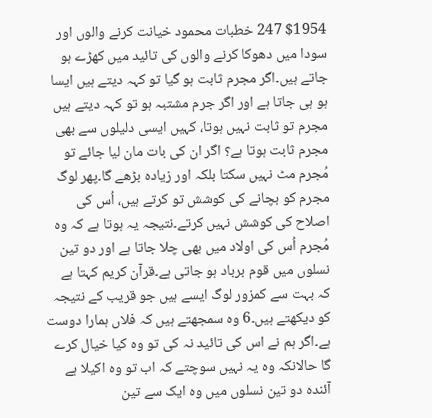$1954 247 خطبات محمود خیانت کرنے والوں اور سودا میں دھوکا کرنے والوں کی تائید میں کھڑے ہو جاتے ہیں۔اگر مجرم ثابت ہو گیا تو کہہ دیتے ہیں ایسا ہو ہی جاتا ہے اور اگر جرم مشتبہ ہو تو کہہ دیتے ہیں مجرم تو ثابت نہیں ہوتا، کہیں ایسی دلیلوں سے بھی مجرم ثابت ہوتا ہے؟ اگر ان کی بات مان لیا جائے تو مُجرم مٹ نہیں سکتا بلکہ اور زیادہ بڑھے گا۔پھر لوگ مجرم کو بچانے کی کوشش تو کرتے ہیں، اُس کی اصلاح کی کوشش نہیں کرتے۔نتیجہ یہ ہوتا ہے کہ وہ مُجرم اُس کی اولاد میں بھی چلا جاتا ہے اور دو تین نسلوں میں قوم برباد ہو جاتی ہے۔قرآن کریم کہتا ہے کہ بہت سے کمزور لوگ ایسے ہیں جو قریب کے نتیجہ کو دیکھتے ہیں۔6 وہ سمجھتے ہیں کہ فلاں ہمارا دوست ہے۔اگر ہم نے اس کی تائید نہ کی تو وہ کیا خیال کرے گا حالانکہ وہ یہ نہیں سوچتے کہ اب تو وہ اکیلا ہے آئندہ دو تین نسلوں میں وہ ایک سے تین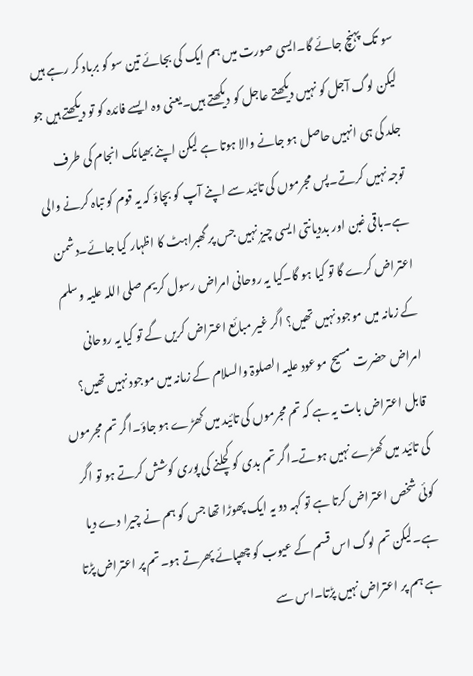سو تک پہنچ جائے گا۔ایسی صورت میں ہم ایک کی بجائے تین سو کو برباد کر رہے ہیں لیکن لوگ آجل کو نہیں دیکھتے عاجل کو دیکھتے ہیں۔یعنی وہ ایسے فائدہ کو تو دیکھتے ہیں جو جلد کی ہی انہیں حاصل ہو جانے والا ہوتا ہے لیکن اپنے بھیانک انجام کی طرف توجہ نہیں کرتے۔پس مجرموں کی تائید سے اپنے آپ کو بچاؤ کہ یہ قوم کو تباہ کرنے والی ہے۔باقی غبن اور بددیانتی ایسی چیز نہیں جس پر گھبراہٹ کا اظہار کیا جائے۔دشمن اعتراض کرے گا تو کیا ہو گا۔کیا یہ روحانی امراض رسول کریم صلی اللہ علیہ وسلم کے زمانہ میں موجود نہیں تھیں؟ اگر غیر مبائع اعتراض کریں گے تو کیا یہ روحانی امراض حضرت مسیح موعود علیہ الصلوۃ والسلام کے زمانہ میں موجود نہیں تھیں؟ قابل اعتراض بات یہ ہے کہ تم مجرموں کی تائید میں کھڑے ہو جاؤ۔اگر تم مجرموں کی تائید میں کھڑے نہیں ہوتے۔اگر تم بدی کو کچلنے کی پوری کوشش کرتے ہو تو اگر کوئی شخص اعتراض کرتا ہے تو کہہ دو یہ ایک پھوڑا تھا جس کو ہم نے چیرا دے دیا ہے۔لیکن تم لوگ اس قسم کے عیوب کو چھپائے پھرتے ہو۔تم پر اعتراض پڑتا ہے ہم پر اعتراض نہیں پڑتا۔اس سے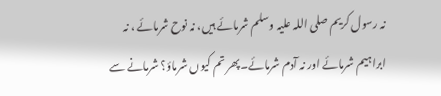نہ رسول کریم صلی اللہ علیہ وسلم شرمائے ہیں، نہ نوح شرمائے ، نہ ابراہیم شرمائے اور نہ آدم شرمائے۔پھر تم کیوں شرماؤ؟ شرمانے سے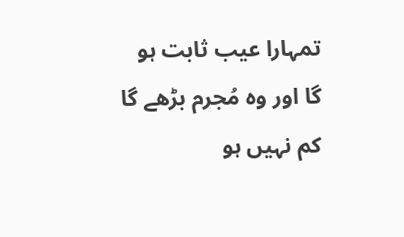تمہارا عیب ثابت ہو گا اور وہ مُجرم بڑھے گا کم نہیں ہو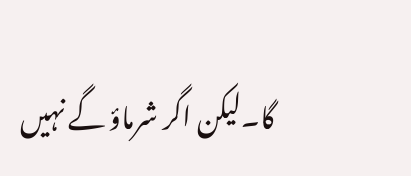گا۔لیکن اگر شرماؤ گے نہیں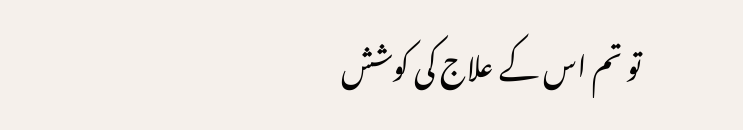تو تم اس کے علاج کی کوشش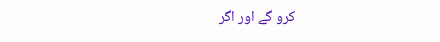کرو گے اور اگر